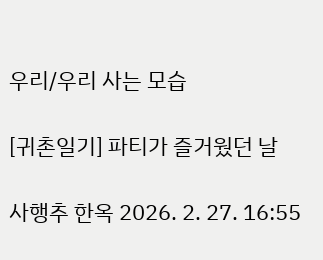우리/우리 사는 모습

[귀촌일기] 파티가 즐거웠던 날

사행추 한옥 2026. 2. 27. 16:55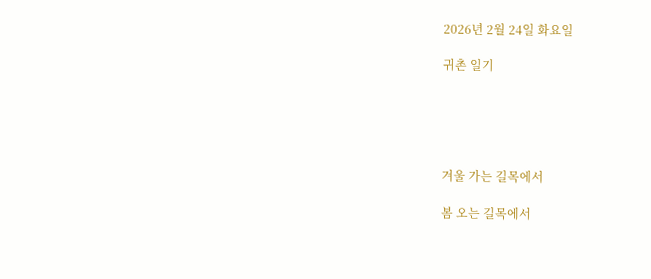2026년 2월 24일 화요일

귀촌 일기





겨울 가는 길목에서

봄 오는 길목에서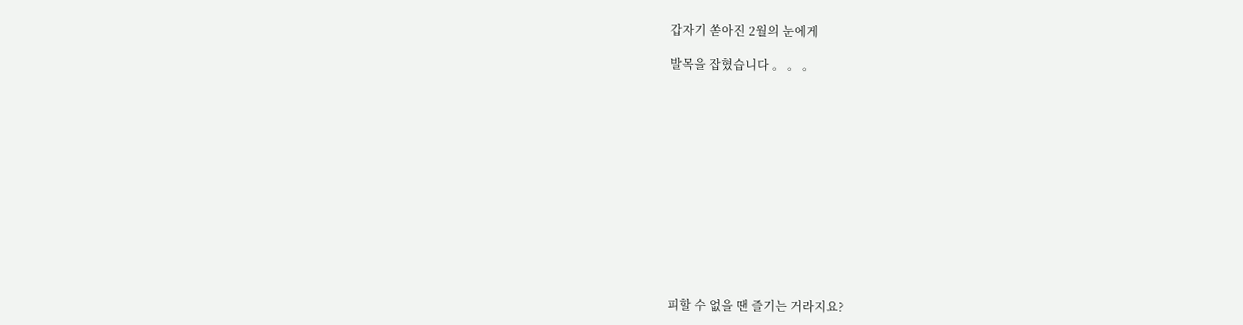갑자기 쏟아진 2월의 눈에게

발목을 잡혔습니다 。 。 。













피할 수 없을 땐 즐기는 거라지요?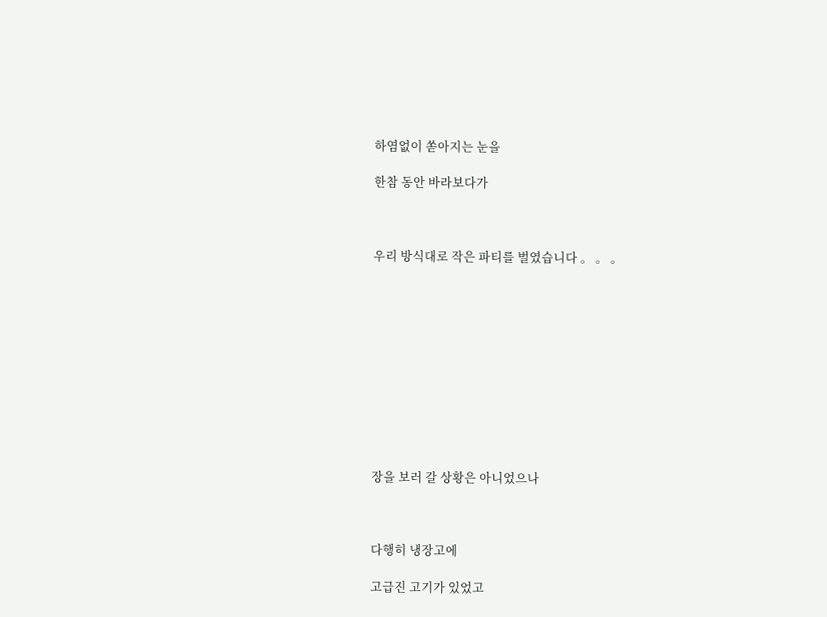하염없이 쏟아지는 눈을

한참 동안 바라보다가



우리 방식대로 작은 파티를 벌였습니다 。 。 。











장을 보러 갈 상황은 아니었으나



다행히 냉장고에

고급진 고기가 있었고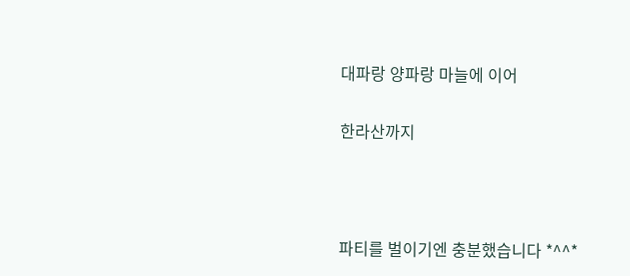대파랑 양파랑 마늘에 이어

한라산까지



파티를 벌이기엔 충분했습니다 *^^*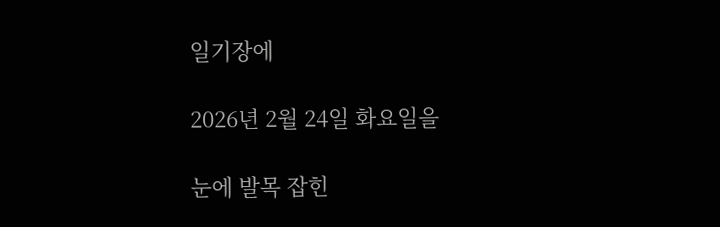일기장에

2026년 2월 24일 화요일을

눈에 발목 잡힌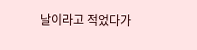날이라고 적었다가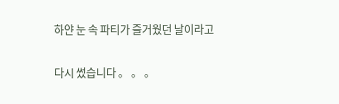하얀 눈 속 파티가 즐거웠던 날이라고

다시 썼습니다 。 。 。